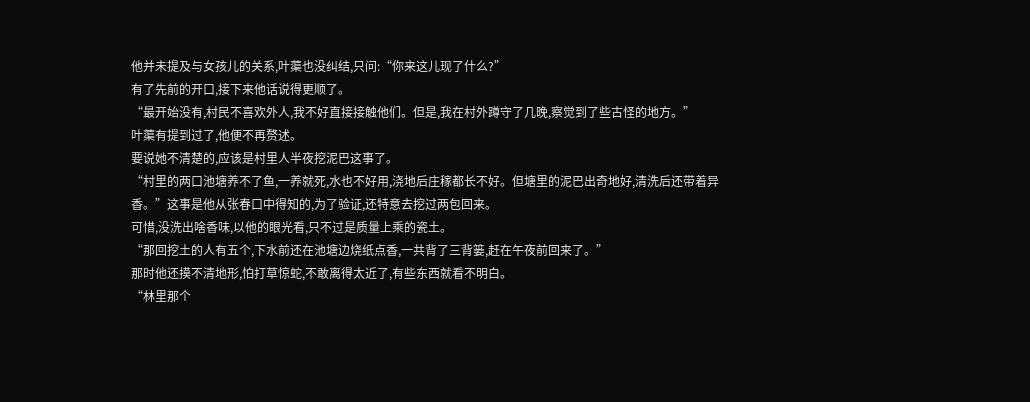他并未提及与女孩儿的关系,叶蕖也没纠结,只问:“你来这儿现了什么?”
有了先前的开口,接下来他话说得更顺了。
“最开始没有,村民不喜欢外人,我不好直接接触他们。但是,我在村外蹲守了几晚,察觉到了些古怪的地方。”
叶蕖有提到过了,他便不再赘述。
要说她不清楚的,应该是村里人半夜挖泥巴这事了。
“村里的两口池塘养不了鱼,一养就死,水也不好用,浇地后庄稼都长不好。但塘里的泥巴出奇地好,清洗后还带着异香。”这事是他从张春口中得知的,为了验证,还特意去挖过两包回来。
可惜,没洗出啥香味,以他的眼光看,只不过是质量上乘的瓷土。
“那回挖土的人有五个,下水前还在池塘边烧纸点香,一共背了三背篓,赶在午夜前回来了。”
那时他还摸不清地形,怕打草惊蛇,不敢离得太近了,有些东西就看不明白。
“林里那个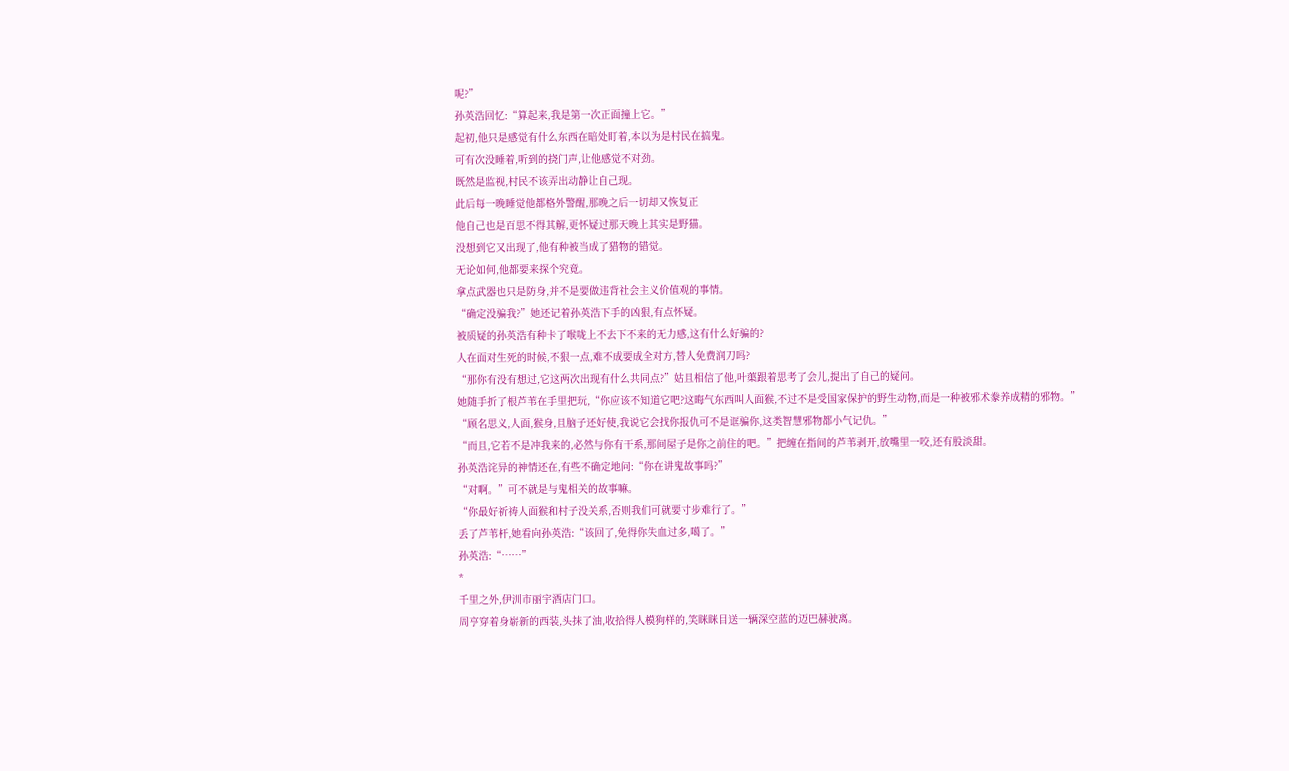呢?”
孙英浩回忆:“算起来,我是第一次正面撞上它。”
起初,他只是感觉有什么东西在暗处盯着,本以为是村民在搞鬼。
可有次没睡着,听到的挠门声,让他感觉不对劲。
既然是监视,村民不该弄出动静让自己现。
此后每一晚睡觉他都格外警醒,那晚之后一切却又恢复正
他自己也是百思不得其解,更怀疑过那天晚上其实是野猫。
没想到它又出现了,他有种被当成了猎物的错觉。
无论如何,他都要来探个究竟。
拿点武器也只是防身,并不是要做违背社会主义价值观的事情。
“确定没骗我?”她还记着孙英浩下手的凶狠,有点怀疑。
被质疑的孙英浩有种卡了喉咙上不去下不来的无力感,这有什么好骗的?
人在面对生死的时候,不狠一点,难不成要成全对方,替人免费润刀吗?
“那你有没有想过,它这两次出现有什么共同点?”姑且相信了他,叶蕖跟着思考了会儿,提出了自己的疑问。
她随手折了根芦苇在手里把玩,“你应该不知道它吧?这晦气东西叫人面猴,不过不是受国家保护的野生动物,而是一种被邪术豢养成精的邪物。”
“顾名思义,人面,猴身,且脑子还好使,我说它会找你报仇可不是诓骗你,这类智慧邪物都小气记仇。”
“而且,它若不是冲我来的,必然与你有干系,那间屋子是你之前住的吧。”把缠在指间的芦苇剥开,放嘴里一咬,还有股淡甜。
孙英浩诧异的神情还在,有些不确定地问:“你在讲鬼故事吗?”
“对啊。”可不就是与鬼相关的故事嘛。
“你最好祈祷人面猴和村子没关系,否则我们可就要寸步难行了。”
丢了芦苇杆,她看向孙英浩:“该回了,免得你失血过多,噶了。”
孙英浩:“……”
*
千里之外,伊汌市丽宇酒店门口。
周亨穿着身崭新的西装,头抹了油,收拾得人模狗样的,笑眯眯目送一辆深空蓝的迈巴赫驶离。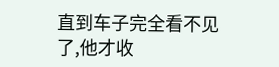直到车子完全看不见了,他才收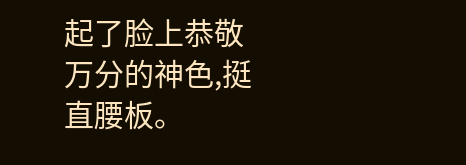起了脸上恭敬万分的神色,挺直腰板。